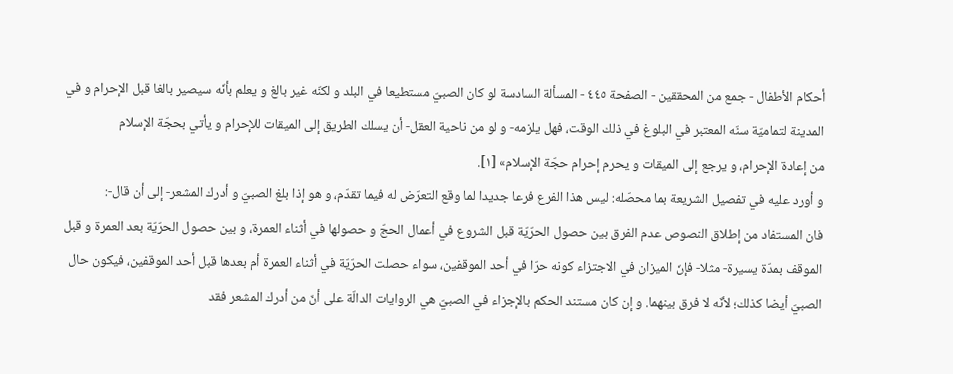أحكام الأطفال - جمع من المحققين - الصفحة ٤٤٥ - المسألة السادسة لو كان الصبيّ مستطيعا في البلد و لكنّه غير بالغ و يعلم بأنّه سيصير بالغا قبل الإحرام و في المدينة لتماميّة سنّه المعتبر في البلوغ في ذلك الوقت، فهل يلزمه- و لو من ناحية العقل- أن يسلك الطريق إلى الميقات للإحرام و يأتي بحجّة الإسلام
من إعادة الإحرام، و يرجع إلى الميقات و يحرم إحرام حجّة الإسلام» [١].
و أورد عليه في تفصيل الشريعة بما محصّله: ليس هذا الفرع فرعا جديدا لما وقع التعرّض له فيما تقدّم، و هو إذا بلغ الصبيّ و أدرك المشعر- إلى أن قال-:
فان المستفاد من إطلاق النصوص عدم الفرق بين حصول الحرّيّة قبل الشروع في أعمال الحجّ و حصولها في أثناء العمرة، و بين حصول الحرّيّة بعد العمرة و قبل الموقف بمدّة يسيرة- مثلا- فإنّ الميزان في الاجتزاء كونه حرّا في أحد الموقفين، سواء حصلت الحرّيّة في أثناء العمرة أم بعدها قبل أحد الموقفين، فيكون حال الصبيّ أيضا كذلك؛ لأنّه لا فرق بينهما. و إن كان مستند الحكم بالإجزاء في الصبيّ هي الروايات الدالّة على أنّ من أدرك المشعر فقد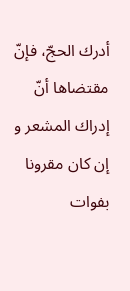أدرك الحجّ، فإنّ مقتضاها أنّ إدراك المشعر و إن كان مقرونا بفوات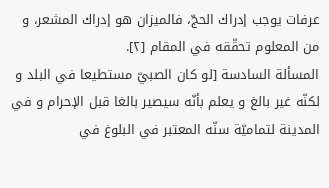عرفات يوجب إدراك الحجّ، فالميزان هو إدراك المشعر، و من المعلوم تحقّقه في المقام [٢].
المسألة السادسة [لو كان الصبيّ مستطيعا في البلد و لكنّه غير بالغ و يعلم بأنّه سيصير بالغا قبل الإحرام و في المدينة لتماميّة سنّه المعتبر في البلوغ في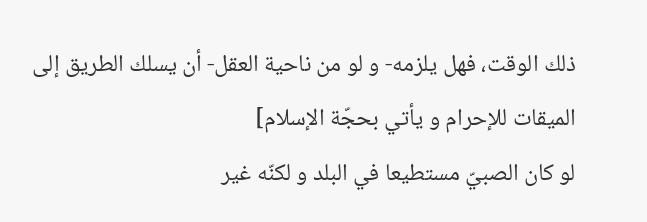ذلك الوقت، فهل يلزمه- و لو من ناحية العقل- أن يسلك الطريق إلى الميقات للإحرام و يأتي بحجّة الإسلام]
لو كان الصبيّ مستطيعا في البلد و لكنّه غير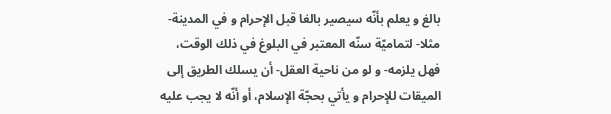بالغ و يعلم بأنّه سيصير بالغا قبل الإحرام و في المدينة- مثلا- لتماميّة سنّه المعتبر في البلوغ في ذلك الوقت، فهل يلزمه- و لو من ناحية العقل- أن يسلك الطريق إلى الميقات للإحرام و يأتي بحجّة الإسلام، أو أنّه لا يجب عليه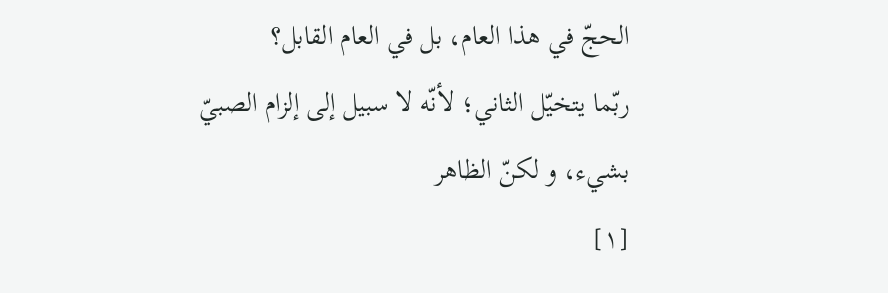الحجّ في هذا العام، بل في العام القابل؟
ربّما يتخيّل الثاني؛ لأنّه لا سبيل إلى إلزام الصبيّ بشيء، و لكنّ الظاهر
[١]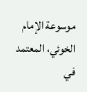موسوعة الإمام الخوئي، المعتمد في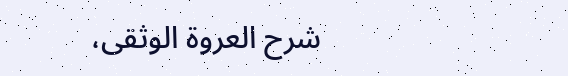شرح العروة الوثقى،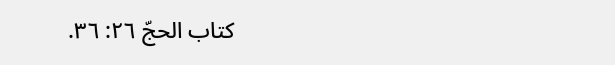كتاب الحجّ ٢٦: ٣٦.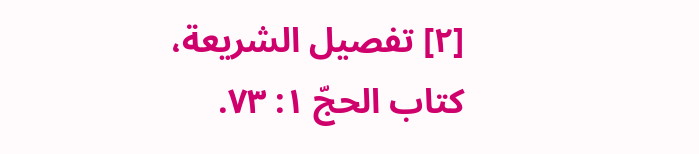[٢] تفصيل الشريعة، كتاب الحجّ ١: ٧٣.